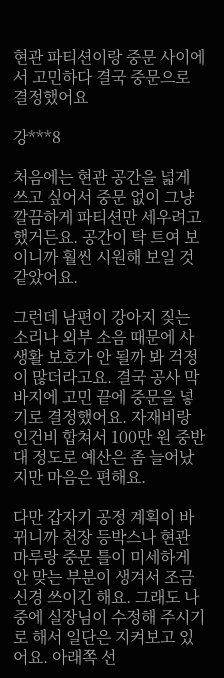현관 파티션이랑 중문 사이에서 고민하다 결국 중문으로 결정했어요

강***8

처음에는 현관 공간을 넓게 쓰고 싶어서 중문 없이 그냥 깔끔하게 파티션만 세우려고 했거든요. 공간이 탁 트여 보이니까 훨씬 시원해 보일 것 같았어요.

그런데 남편이 강아지 짖는 소리나 외부 소음 때문에 사생활 보호가 안 될까 봐 걱정이 많더라고요. 결국 공사 막바지에 고민 끝에 중문을 넣기로 결정했어요. 자재비랑 인건비 합쳐서 100만 원 중반대 정도로 예산은 좀 늘어났지만 마음은 편해요.

다만 갑자기 공정 계획이 바뀌니까 천장 등박스나 현관 마루랑 중문 틀이 미세하게 안 맞는 부분이 생겨서 조금 신경 쓰이긴 해요. 그래도 나중에 실장님이 수정해 주시기로 해서 일단은 지켜보고 있어요. 아래쪽 선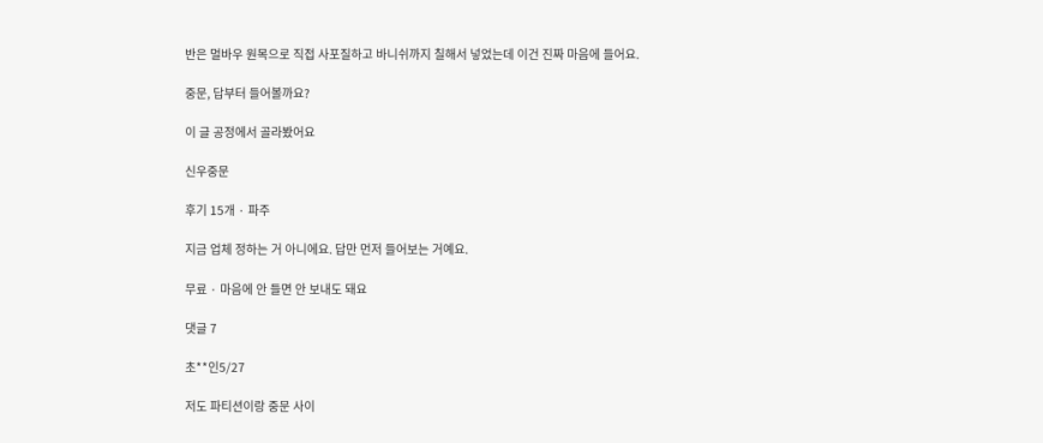반은 멀바우 원목으로 직접 사포질하고 바니쉬까지 칠해서 넣었는데 이건 진짜 마음에 들어요.

중문, 답부터 들어볼까요?

이 글 공정에서 골라봤어요

신우중문

후기 15개 · 파주

지금 업체 정하는 거 아니에요. 답만 먼저 들어보는 거예요.

무료 · 마음에 안 들면 안 보내도 돼요

댓글 7

초**인5/27

저도 파티션이랑 중문 사이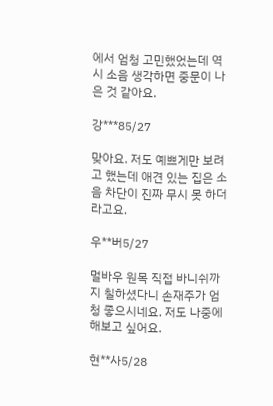에서 엄청 고민했었는데 역시 소음 생각하면 중문이 나은 것 같아요.

강***85/27

맞아요. 저도 예쁘게만 보려고 했는데 애견 있는 집은 소음 차단이 진짜 무시 못 하더라고요.

우**버5/27

멀바우 원목 직접 바니쉬까지 칠하셨다니 손재주가 엄청 좋으시네요. 저도 나중에 해보고 싶어요.

현**사5/28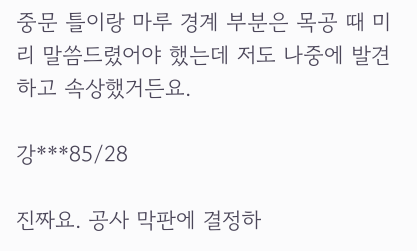중문 틀이랑 마루 경계 부분은 목공 때 미리 말씀드렸어야 했는데 저도 나중에 발견하고 속상했거든요.

강***85/28

진짜요. 공사 막판에 결정하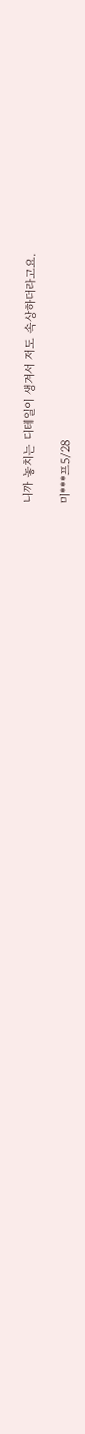니까 놓치는 디테일이 생겨서 저도 속상하더라고요.

미***프5/28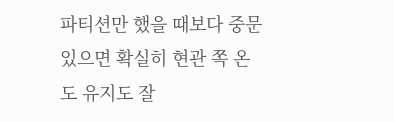파티션만 했을 때보다 중문 있으면 확실히 현관 쪽 온도 유지도 잘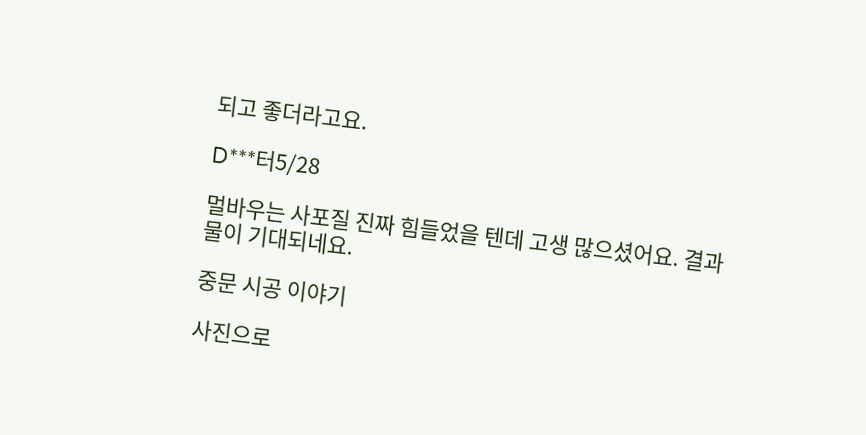되고 좋더라고요.

D***터5/28

멀바우는 사포질 진짜 힘들었을 텐데 고생 많으셨어요. 결과물이 기대되네요.

중문 시공 이야기

사진으로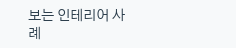보는 인테리어 사례